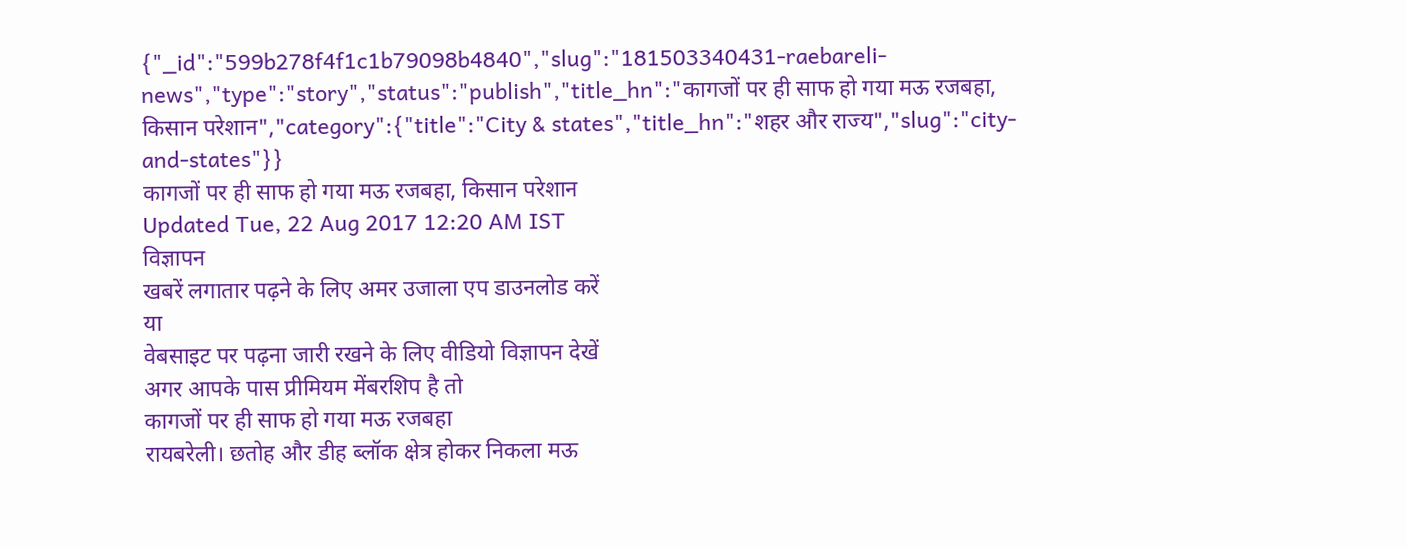{"_id":"599b278f4f1c1b79098b4840","slug":"181503340431-raebareli-news","type":"story","status":"publish","title_hn":"कागजों पर ही साफ हो गया मऊ रजबहा, किसान परेशान","category":{"title":"City & states","title_hn":"शहर और राज्य","slug":"city-and-states"}}
कागजों पर ही साफ हो गया मऊ रजबहा, किसान परेशान
Updated Tue, 22 Aug 2017 12:20 AM IST
विज्ञापन
खबरें लगातार पढ़ने के लिए अमर उजाला एप डाउनलोड करें
या
वेबसाइट पर पढ़ना जारी रखने के लिए वीडियो विज्ञापन देखें
अगर आपके पास प्रीमियम मेंबरशिप है तो
कागजों पर ही साफ हो गया मऊ रजबहा
रायबरेली। छतोह और डीह ब्लॉक क्षेत्र होकर निकला मऊ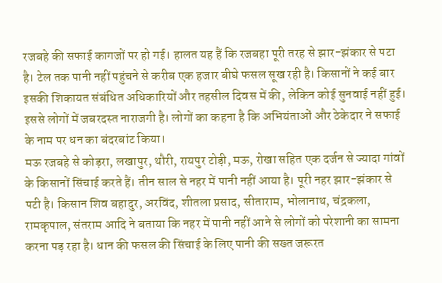रजबहे की सफाई कागजों पर हो गई। हालत यह हैं कि रजबहा पूरी तरह से झार-झंकार से पटा है। टेल तक पानी नहीं पहुंचने से करीब एक हजार बीघे फसल सूख रही है। किसानों ने कई बार इसकी शिकायत संबंधित अधिकारियों और तहसील दिवस में की, लेकिन कोई सुनवाई नहीं हुई। इससे लोगों में जबरदस्त नाराजगी है। लोगों का कहना है कि अभियंताओं और ठेकेदार ने सफाई के नाम पर धन का बंदरबांट किया।
मऊ रजबहे से कोड़रा, लखापुर, थौरी, रायपुर टोड़ी, मऊ, रोखा सहित एक दर्जन से ज्यादा गांवों के किसानों सिंचाई करते हैं। तीन साल से नहर में पानी नहीं आया है। पूरी नहर झार-झंकार से पटी है। किसान शिव बहादुर, अरविंद, शीतला प्रसाद, सीताराम, भोलानाथ, चंद्रकला, रामकृपाल, संतराम आदि ने बताया कि नहर में पानी नहीं आने से लोगों को परेशानी का सामना करना पड़ रहा है। धान की फसल की सिंचाई के लिए पानी की सख्त जरूरत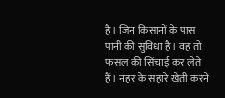है। जिन किसानों के पास पानी की सुविधा है। वह तो फसल की सिंचाई कर लेते हैं। नहर के सहारे खेती करने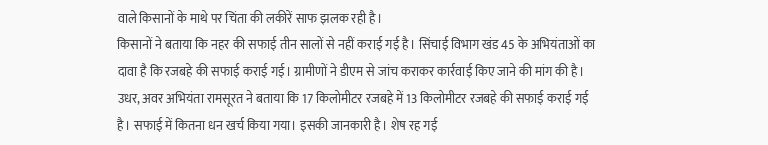वाले किसानों के माथे पर चिंता की लकीरें साफ झलक रही है।
किसानों ने बताया कि नहर की सफाई तीन सालों से नहीं कराई गई है। सिंचाई विभाग खंड 45 के अभियंताओं का दावा है कि रजबहे की सफाई कराई गई। ग्रामीणों ने डीएम से जांच कराकर कार्रवाई किए जाने की मांग की है। उधर, अवर अभियंता रामसूरत ने बताया कि 17 किलोमीटर रजबहे में 13 किलोमीटर रजबहे की सफाई कराई गई है। सफाई में कितना धन खर्च किया गया। इसकी जानकारी है। शेष रह गई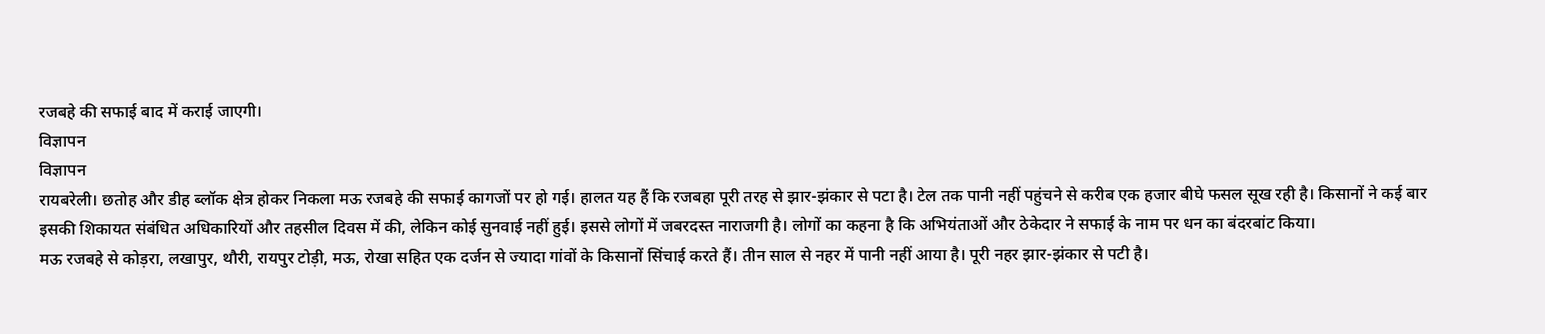रजबहे की सफाई बाद में कराई जाएगी।
विज्ञापन
विज्ञापन
रायबरेली। छतोह और डीह ब्लॉक क्षेत्र होकर निकला मऊ रजबहे की सफाई कागजों पर हो गई। हालत यह हैं कि रजबहा पूरी तरह से झार-झंकार से पटा है। टेल तक पानी नहीं पहुंचने से करीब एक हजार बीघे फसल सूख रही है। किसानों ने कई बार इसकी शिकायत संबंधित अधिकारियों और तहसील दिवस में की, लेकिन कोई सुनवाई नहीं हुई। इससे लोगों में जबरदस्त नाराजगी है। लोगों का कहना है कि अभियंताओं और ठेकेदार ने सफाई के नाम पर धन का बंदरबांट किया।
मऊ रजबहे से कोड़रा, लखापुर, थौरी, रायपुर टोड़ी, मऊ, रोखा सहित एक दर्जन से ज्यादा गांवों के किसानों सिंचाई करते हैं। तीन साल से नहर में पानी नहीं आया है। पूरी नहर झार-झंकार से पटी है।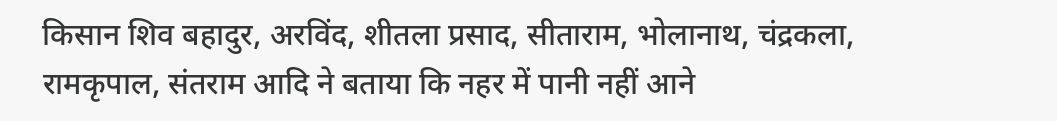किसान शिव बहादुर, अरविंद, शीतला प्रसाद, सीताराम, भोलानाथ, चंद्रकला, रामकृपाल, संतराम आदि ने बताया कि नहर में पानी नहीं आने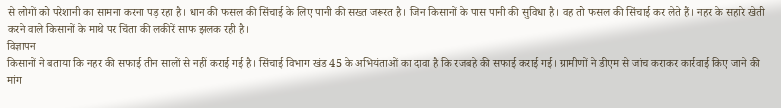से लोगों को परेशानी का सामना करना पड़ रहा है। धान की फसल की सिंचाई के लिए पानी की सख्त जरूरत है। जिन किसानों के पास पानी की सुविधा है। वह तो फसल की सिंचाई कर लेते हैं। नहर के सहारे खेती करने वाले किसानों के माथे पर चिंता की लकीरें साफ झलक रही है।
विज्ञापन
किसानों ने बताया कि नहर की सफाई तीन सालों से नहीं कराई गई है। सिंचाई विभाग खंड 45 के अभियंताओं का दावा है कि रजबहे की सफाई कराई गई। ग्रामीणों ने डीएम से जांच कराकर कार्रवाई किए जाने की मांग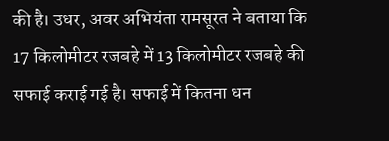की है। उधर, अवर अभियंता रामसूरत ने बताया कि 17 किलोमीटर रजबहे में 13 किलोमीटर रजबहे की सफाई कराई गई है। सफाई में कितना धन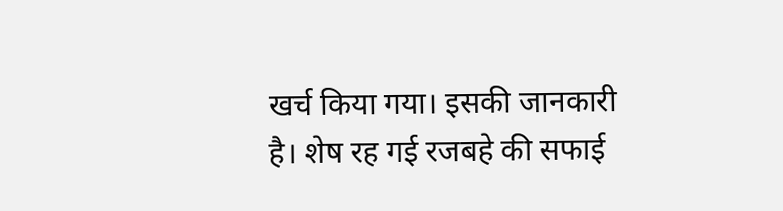खर्च किया गया। इसकी जानकारी है। शेष रह गई रजबहे की सफाई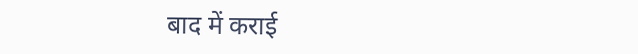बाद में कराई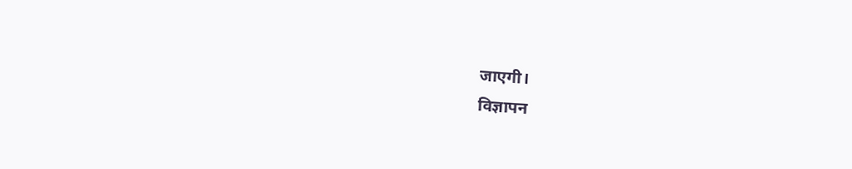जाएगी।
विज्ञापन